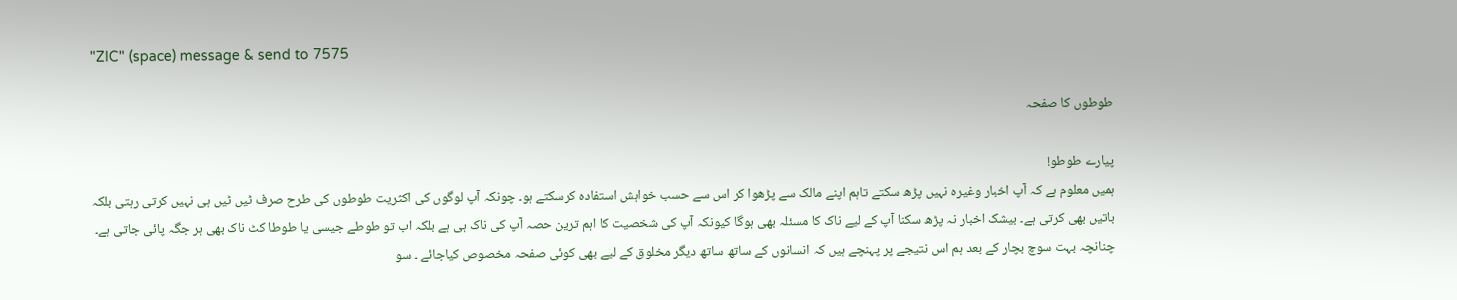"ZIC" (space) message & send to 7575

طوطوں کا صفحہ

پیارے طوطو!
ہمیں معلوم ہے کہ آپ اخبار وغیرہ نہیں پڑھ سکتے تاہم اپنے مالک سے پڑھوا کر اس سے حسب خواہش استفادہ کرسکتے ہو۔ چونکہ آپ لوگوں کی اکثریت طوطوں کی طرح صرف ٹیں ٹیں ہی نہیں کرتی رہتی بلکہ باتیں بھی کرتی ہے۔ بیشک اخبار نہ پڑھ سکنا آپ کے لیے ناک کا مسئلہ بھی ہوگا کیونکہ آپ کی شخصیت کا اہم ترین حصہ آپ کی ناک ہی ہے بلکہ اب تو طوطے جیسی یا طوطا کٹ ناک بھی ہر جگہ پائی جاتی ہے۔ چنانچہ بہت سوچ بچار کے بعد ہم اس نتیجے پر پہنچے ہیں کہ انسانوں کے ساتھ ساتھ دیگر مخلوق کے لیے بھی کوئی صفحہ مخصوص کیاجائے ۔ سو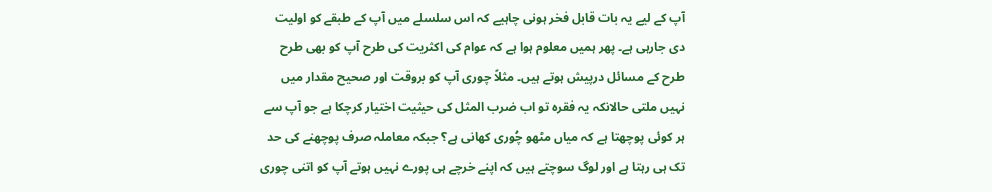آپ کے لیے یہ بات قابل فخر ہونی چاہیے کہ اس سلسلے میں آپ کے طبقے کو اولیت دی جارہی ہے۔ پھر ہمیں معلوم ہوا ہے کہ عوام کی اکثریت کی طرح آپ کو بھی طرح طرح کے مسائل درپیش ہوتے ہیں۔ مثلاً چوری آپ کو بروقت اور صحیح مقدار میں نہیں ملتی حالانکہ یہ فقرہ تو اب ضرب المثل کی حیثیت اختیار کرچکا ہے جو آپ سے ہر کوئی پوچھتا ہے کہ میاں مٹھو چُوری کھانی ہے؟ جبکہ معاملہ صرف پوچھنے کی حد تک ہی رہتا ہے اور لوگ سوچتے ہیں کہ اپنے خرچے ہی پورے نہیں ہوتے آپ کو اتنی چوری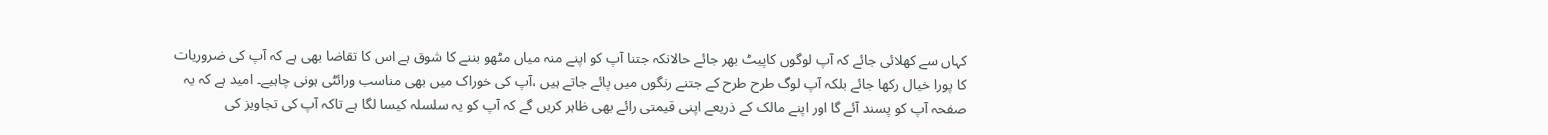کہاں سے کھلائی جائے کہ آپ لوگوں کاپیٹ بھر جائے حالانکہ جتنا آپ کو اپنے منہ میاں مٹھو بننے کا شوق ہے اس کا تقاضا بھی ہے کہ آپ کی ضروریات کا پورا خیال رکھا جائے بلکہ آپ لوگ طرح طرح کے جتنے رنگوں میں پائے جاتے ہیں ،آپ کی خوراک میں بھی مناسب ورائٹی ہونی چاہیے۔ امید ہے کہ یہ صفحہ آپ کو پسند آئے گا اور اپنے مالک کے ذریعے اپنی قیمتی رائے بھی ظاہر کریں گے کہ آپ کو یہ سلسلہ کیسا لگا ہے تاکہ آپ کی تجاویز کی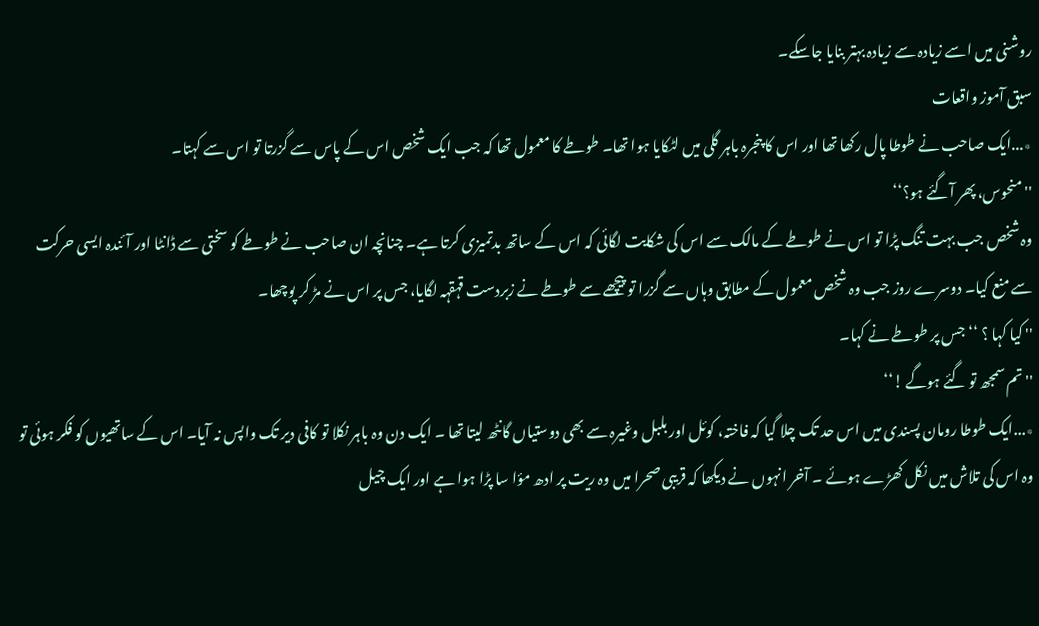روشنی میں اسے زیادہ سے زیادہ بہتر بنایا جاسکے۔
سبق آموز واقعات
٭...ایک صاحب نے طوطا پال رکھا تھا اور اس کا پنجرہ باہر گلی میں لٹکایا ہوا تھا۔ طوطے کا معمول تھا کہ جب ایک شخص اس کے پاس سے گزرتا تو اس سے کہتا۔
''منحوس، پھر آگئے ہو؟‘‘
وہ شخص جب بہت تنگ پڑا تو اس نے طوطے کے مالک سے اس کی شکایت لگائی کہ اس کے ساتھ بدتمیزی کرتا ہے۔ چنانچہ ان صاحب نے طوطے کو سختی سے ڈانٹا اور آئندہ ایسی حرکت سے منع کیا۔ دوسرے روز جب وہ شخص معمول کے مطابق وہاں سے گزرا تو پیچھے سے طوطے نے زبردست قہقہہ لگایا، جس پر اس نے مڑ کر پوچھا۔
'' کیا کہا ؟ ‘‘ جس پر طوطے نے کہا۔
'' تم سمجھ تو گئے ہوگے !‘‘
٭...ایک طوطا رومان پسندی میں اس حد تک چلا گیا کہ فاختہ، کوئل اور بلبل وغیرہ سے بھی دوستیاں گانٹھ لیتا تھا ۔ ایک دن وہ باہر نکلا تو کافی دیر تک واپس نہ آیا۔ اس کے ساتھیوں کو فکر ہوئی تو وہ اس کی تلاش میں نکل کھڑے ہوئے ۔ آخر انہوں نے دیکھا کہ قریبی صحرا میں وہ ریت پر ادھ مؤا سا پڑا ہوا ہے اور ایک چیل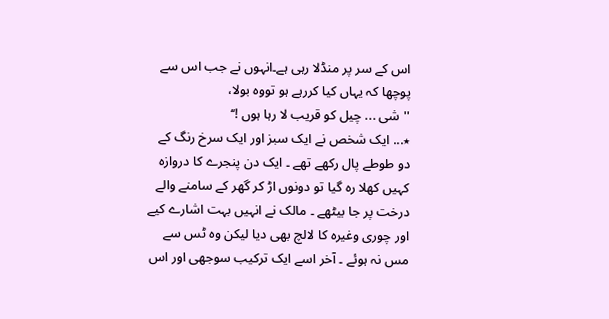اس کے سر پر منڈلا رہی ہے۔انہوں نے جب اس سے پوچھا کہ یہاں کیا کررہے ہو تووہ بولا،
''شی ... چیل کو قریب لا رہا ہوں !‘‘
٭... ایک شخص نے ایک سبز اور ایک سرخ رنگ کے دو طوطے پال رکھے تھے ۔ ایک دن پنجرے کا دروازہ کہیں کھلا رہ گیا تو دونوں اڑ کر گھر کے سامنے والے درخت پر جا بیٹھے ۔ مالک نے انہیں بہت اشارے کیے اور چوری وغیرہ کا لالچ بھی دیا لیکن وہ ٹس سے مس نہ ہوئے ۔ آخر اسے ایک ترکیب سوجھی اور اس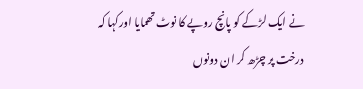نے ایک لڑکے کو پانچ روپے کا نوٹ تھمایا اورکہا کہ درخت پر چڑھ کر ان دونوں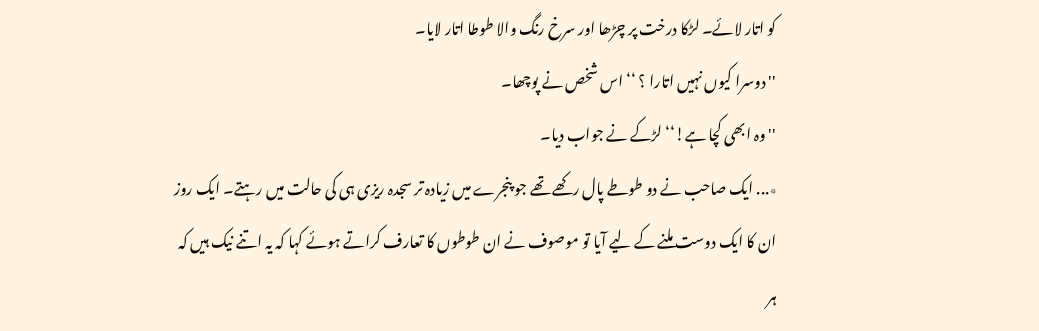کو اتار لائے۔ لڑکا درخت پر چڑھا اور سرخ رنگ والا طوطا اتار لایا۔
'' دوسرا کیوں نہیں اتارا ؟ ‘‘ اس شخص نے پوچھا۔
'' وہ ابھی کچا ہے!‘‘ لڑکے نے جواب دیا۔
٭... ایک صاحب نے دو طوطے پال رکھے تھے جو پنجرے میں زیادہ تر سجدہ ریزی ہی کی حالت میں رہتے۔ ایک روز ان کا ایک دوست ملنے کے لیے آیا تو موصوف نے ان طوطوں کا تعارف کراتے ہوئے کہا کہ یہ اتنے نیک ہیں کہ ہر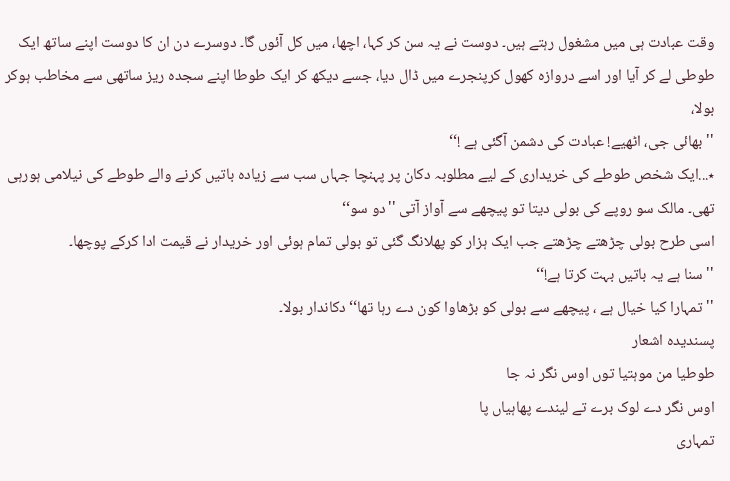وقت عبادت ہی میں مشغول رہتے ہیں۔ دوست نے یہ سن کر کہا، اچھا، میں کل آئوں گا۔ دوسرے دن ان کا دوست اپنے ساتھ ایک طوطی لے کر آیا اور اسے دروازہ کھول کرپنجرے میں ڈال دیا، جسے دیکھ کر ایک طوطا اپنے سجدہ ریز ساتھی سے مخاطب ہوکر بولا،
'' بھائی جی، اٹھیے! عبادت کی دشمن آگئی ہے !‘‘
٭...ایک شخص طوطے کی خریداری کے لیے مطلوبہ دکان پر پہنچا جہاں سب سے زیادہ باتیں کرنے والے طوطے کی نیلامی ہورہی تھی۔ مالک سو روپے کی بولی دیتا تو پیچھے سے آواز آتی ''دو سو‘‘
اسی طرح بولی چڑھتے چڑھتے جب ایک ہزار کو پھلانگ گئی تو بولی تمام ہوئی اور خریدار نے قیمت ادا کرکے پوچھا۔
'' سنا ہے یہ باتیں بہت کرتا ہے!‘‘
'' تمہارا کیا خیال ہے ، پیچھے سے بولی کو بڑھاوا کون دے رہا تھا‘‘ دکاندار بولا۔
پسندیدہ اشعار
طوطیا من موہتیا توں اوس نگر نہ جا
اوس نگر دے لوک برے تے لیندے پھاہیاں پا
تمہاری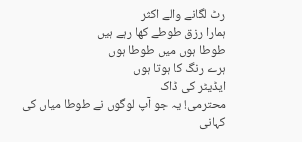رٹ لگانے والے اکثر
ہمارا رزق طوطے کھا رہے ہیں
طوطا ہوں میں طوطا ہوں
ہرے رنگ کا ہوتا ہوں
ایڈیٹر کی ڈاک
محترمی! یہ جو آپ لوگوں نے طوطا میاں کی کہانی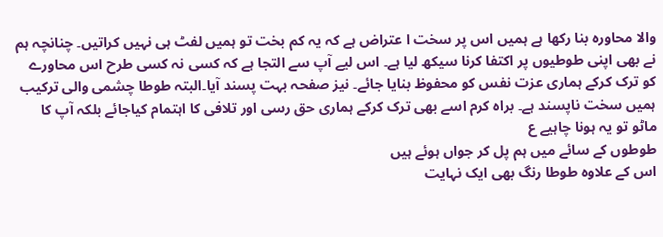والا محاورہ بنا رکھا ہے ہمیں اس پر سخت ا عتراض ہے کہ یہ کم بخت تو ہمیں لفٹ ہی نہیں کراتیں۔ چنانچہ ہم نے بھی اپنی طوطیوں پر اکتفا کرنا سیکھ لیا ہے۔ اس لیے آپ سے التجا ہے کہ کسی نہ کسی طرح اس محاورے کو ترک کرکے ہماری عزت نفس کو محفوظ بنایا جائے۔ نیز صفحہ بہت پسند آیا۔البتہ طوطا چشمی والی ترکیب ہمیں سخت ناپسند ہے۔ براہ کرم اسے بھی ترک کرکے ہماری حق رسی اور تلافی کا اہتمام کیاجائے بلکہ آپ کا ماٹو تو یہ ہونا چاہیے ع
طوطوں کے سائے میں ہم پل کر جواں ہوئے ہیں
اس کے علاوہ طوطا رنگ بھی ایک نہایت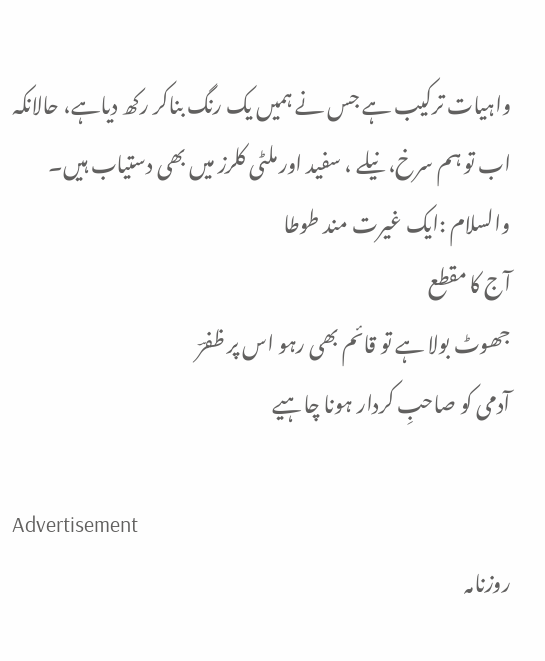واہیات ترکیب ہے جس نے ہمیں یک رنگ بناکر رکھ دیاہے، حالانکہ اب تو ہم سرخ، نیلے ، سفید اور ملٹی کلرز میں بھی دستیاب ہیں۔
والسلام :ایک غیرت مند طوطا
آج کا مقطع
جھوٹ بولا ہے تو قائم بھی رہو اس پر ظفرؔ
آدمی کو صاحبِ کردار ہونا چاہیے

Advertisement
روزنامہ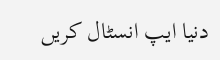دنیا ایپ انسٹال کریں